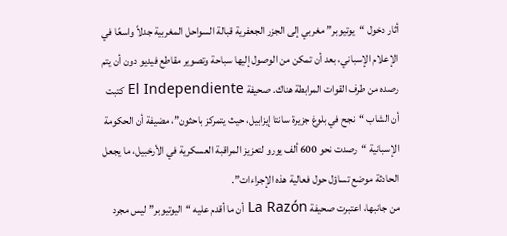أثار دخول “يوتيوبر” مغربي إلى الجزر الجعفرية قبالة السواحل المغربية جدلاً واسعًا في الإعلام الإسباني، بعد أن تمكن من الوصول إليها سباحة وتصوير مقاطع فيديو دون أن يتم رصده من طرف القوات المرابطة هناك. صحيفة El Independiente كتبت أن الشاب “نجح في بلوغ جزيرة سانتا إيزابيل، حيث يتمركز باحثون”، مضيفة أن الحكومة الإسبانية “رصدت نحو 600 ألف يورو لتعزيز المراقبة العسكرية في الأرخبيل، ما يجعل الحادثة موضع تساؤل حول فعالية هذه الإجراءات”.
من جانبها، اعتبرت صحيفة La Razón أن ما أقدم عليه “اليوتيوبر” ليس مجرد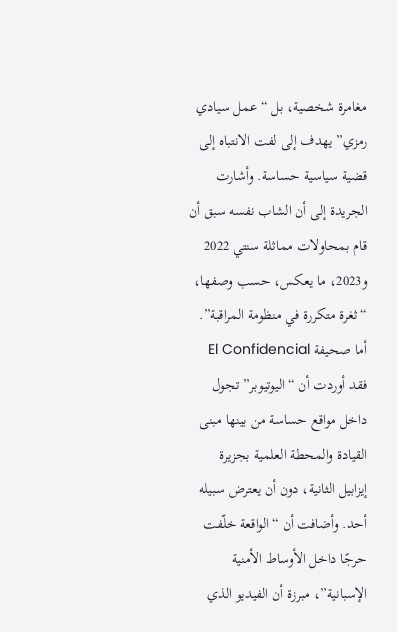مغامرة شخصية، بل “عمل سيادي رمزي” يهدف إلى لفت الانتباه إلى قضية سياسية حساسة. وأشارت الجريدة إلى أن الشاب نفسه سبق أن قام بمحاولات مماثلة سنتي 2022 و2023، ما يعكس، حسب وصفها، “ثغرة متكررة في منظومة المراقبة”.
أما صحيفة El Confidencial فقد أوردت أن “اليوتيوبر” تجول داخل مواقع حساسة من بينها مبنى القيادة والمحطة العلمية بجزيرة إيزابيل الثانية، دون أن يعترض سبيله أحد. وأضافت أن “الواقعة خلّفت حرجًا داخل الأوساط الأمنية الإسبانية”، مبرزة أن الفيديو الذي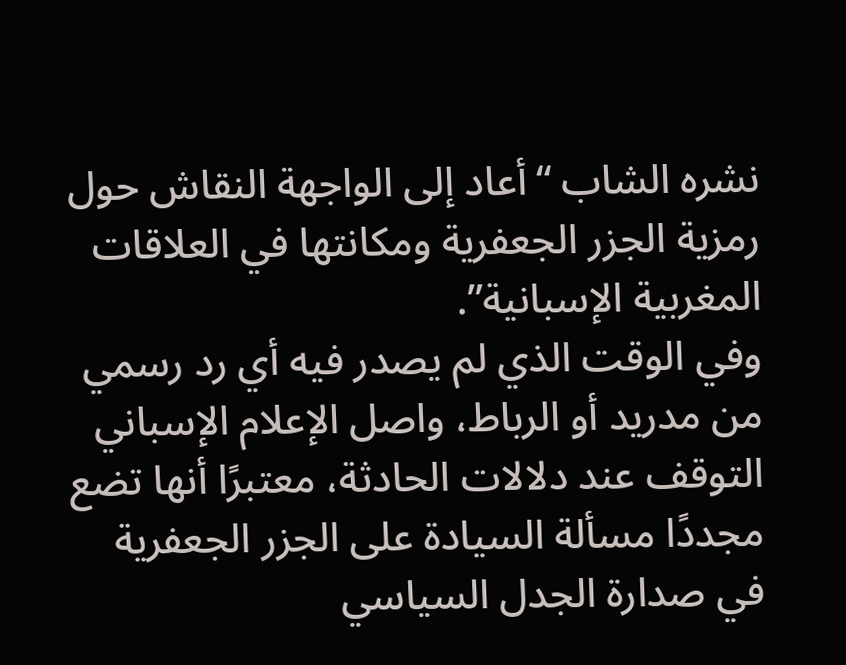نشره الشاب “أعاد إلى الواجهة النقاش حول رمزية الجزر الجعفرية ومكانتها في العلاقات المغربية الإسبانية”.
وفي الوقت الذي لم يصدر فيه أي رد رسمي من مدريد أو الرباط، واصل الإعلام الإسباني التوقف عند دلالات الحادثة، معتبرًا أنها تضع مجددًا مسألة السيادة على الجزر الجعفرية في صدارة الجدل السياسي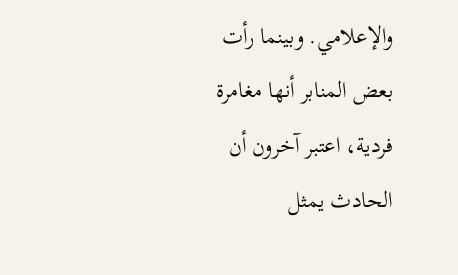والإعلامي. وبينما رأت بعض المنابر أنها مغامرة فردية، اعتبر آخرون أن الحادث يمثل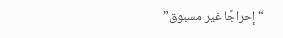“إحراجًا غير مسبوق”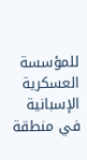للمؤسسة العسكرية الإسبانية في منطقة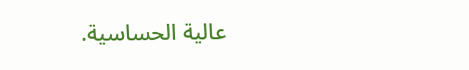عالية الحساسية.